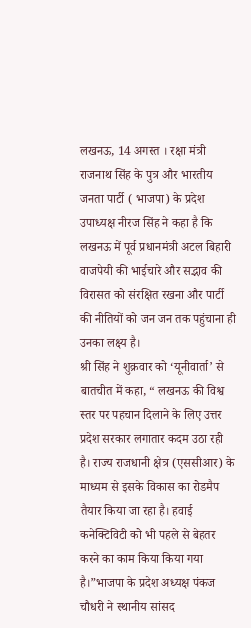लखनऊ, 14 अगस्त । रक्षा मंत्री राजनाथ सिंह के पुत्र और भारतीय जनता पार्टी ( भाजपा) के प्रदेश उपाध्यक्ष नीरज सिंह ने कहा है कि लखनऊ में पूर्व प्रधानमंत्री अटल बिहारी वाजपेयी की भाईचारे और सद्भाव की विरासत को संरक्षित रखना और पार्टी की नीतियों को जन जन तक पहुंचाना ही उनका लक्ष्य है।
श्री सिंह ने शुक्रवार को ‘यूनीवार्ता’ से बातचीत में कहा, “ लखनऊ की विश्व स्तर पर पहचान दिलाने के लिए उत्तर प्रदेश सरकार लगातार कदम उठा रही है। राज्य राजधानी क्षेत्र (एससीआर) के माध्यम से इसके विकास का रोडमैप तैयार किया जा रहा है। हवाई कनेक्टिविटी को भी पहले से बेहतर करने का काम किया किया गया है।”भाजपा के प्रदेश अध्यक्ष पंकज चौधरी ने स्थानीय सांसद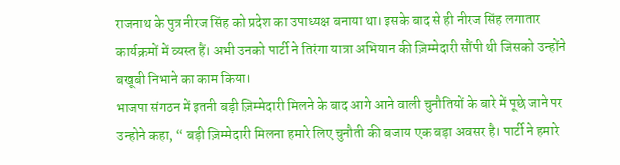राजनाथ के पुत्र नीरज सिंह को प्रदेश का उपाध्यक्ष बनाया था। इसके बाद से ही नीरज सिंह लगातार कार्यक्रमों में व्यस्त हैं। अभी उनको पार्टी ने तिरंगा यात्रा अभियान की ज़िम्मेदारी सौंपी थी जिसको उन्होंने बखूबी निभाने का काम किया।
भाजपा संगठन में इतनी बड़ी ज़िम्मेदारी मिलने के बाद आगे आने वाली चुनौतियों के बारे में पूछे जाने पर उन्होने कहा, “ बड़ी ज़िम्मेदारी मिलना हमारे लिए चुनौती की बजाय एक बड़ा अवसर है। पार्टी ने हमारे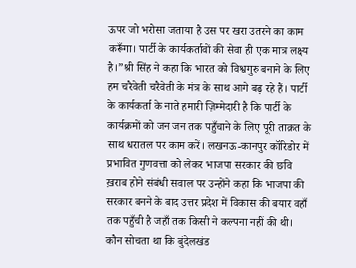ऊपर जो भरोसा जताया है उस पर खरा उतरने का काम करूँगा। पार्टी के कार्यकर्तावों की सेवा ही एक मात्र लक्ष्य है।”श्री सिंह ने कहा कि भारत को विश्वगुरु बनाने के लिए हम चरैवेती चरैवेती के मंत्र के साथ आगे बढ़ रहे हैं। पार्टी के कार्यकर्ता के नाते हमारी ज़िम्मेदारी है कि पार्टी के कार्यक्रमों को जन जन तक पहुँचाने के लिए पूरी ताक़त के साथ धरातल पर काम करें। लखनऊ-कानपुर कॉरिडोर में प्रभावित गुणवत्ता को लेकर भाजपा सरकार की छवि ख़राब होने संबंधी सवाल पर उन्होंने कहा कि भाजपा की सरकार बनने के बाद उत्तर प्रदेश में विकास की बयार वहाँ तक पहुँची है जहाँ तक किसी ने कल्पना नहीं की थी। कौन सोचता था कि बुंदेलखंड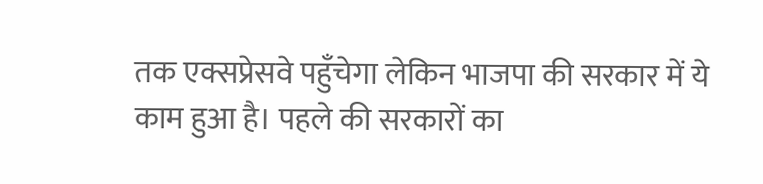तक एक्सप्रेसवे पहुँचेगा लेकिन भाजपा की सरकार में ये काम हुआ है। पहले की सरकारों का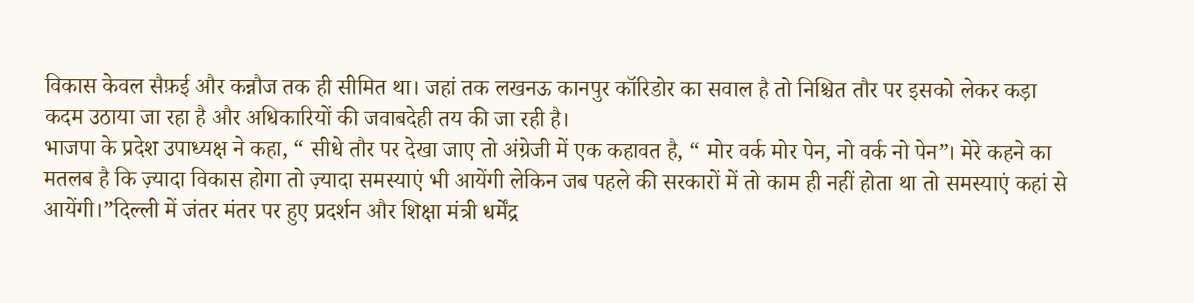विकास केवल सैफ़ई और कन्नौज तक ही सीमित था। जहां तक लखनऊ कानपुर कॉरिडोर का सवाल है तो निश्चित तौर पर इसको लेकर कड़ा कदम उठाया जा रहा है और अधिकारियों की जवाबदेही तय की जा रही है।
भाजपा के प्रदेश उपाध्यक्ष ने कहा, “ सीधे तौर पर देखा जाए तो अंग्रेजी में एक कहावत है, “ मोर वर्क मोर पेन, नो वर्क नो पेन”। मेरे कहने का मतलब है कि ज़्यादा विकास होगा तो ज़्यादा समस्याएं भी आयेंगी लेकिन जब पहले की सरकारों में तो काम ही नहीं होता था तो समस्याएं कहां से आयेंगी।”दिल्ली में जंतर मंतर पर हुए प्रदर्शन और शिक्षा मंत्री धर्मेंद्र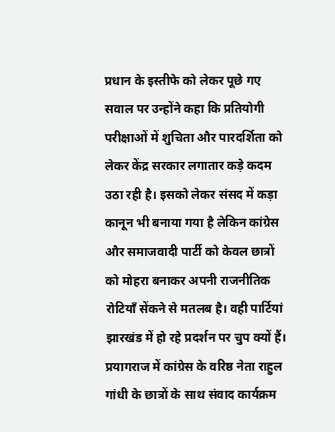प्रधान के इस्तीफे को लेकर पूछे गए सवाल पर उन्होंने कहा कि प्रतियोगी परीक्षाओं में शुचिता और पारदर्शिता को लेकर केंद्र सरकार लगातार कड़े कदम उठा रही है। इसको लेकर संसद में कड़ा कानून भी बनाया गया है लेकिन कांग्रेस और समाजवादी पार्टी को केवल छात्रों को मोहरा बनाकर अपनी राजनीतिक रोटियाँ सेंकने से मतलब है। वही पार्टियां झारखंड में हो रहे प्रदर्शन पर चुप क्यों हैं।
प्रयागराज में कांग्रेस के वरिष्ठ नेता राहुल गांधी के छात्रों के साथ संवाद कार्यक्रम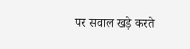पर सवाल खड़े करते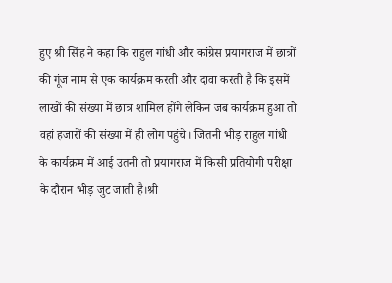हुए श्री सिंह ने कहा कि राहुल गांधी और कांग्रेस प्रयागराज में छात्रों की गूंज नाम से एक कार्यक्रम करती और दावा करती है कि इसमें लाखों की संख्या में छात्र शामिल होंगे लेकिन जब कार्यक्रम हुआ तो वहां हजारों की संख्या में ही लोग पहुंचे। जितनी भीड़ राहुल गांधी के कार्यक्रम में आई उतनी तो प्रयागराज में किसी प्रतियोगी परीक्षा के दौरान भीड़ जुट जाती है।श्री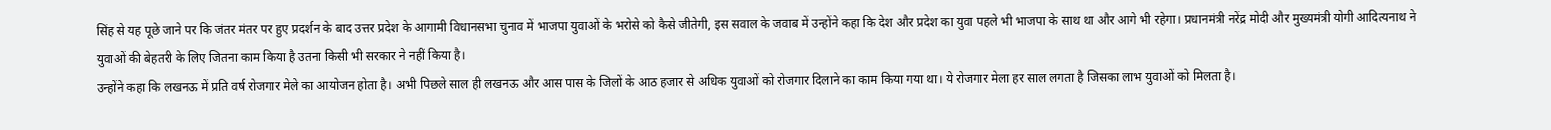सिंह से यह पूछे जाने पर कि जंतर मंतर पर हुए प्रदर्शन के बाद उत्तर प्रदेश के आगामी विधानसभा चुनाव में भाजपा युवाओं के भरोसे को कैसे जीतेगी, इस सवाल के जवाब में उन्होंने कहा कि देश और प्रदेश का युवा पहले भी भाजपा के साथ था और आगे भी रहेगा। प्रधानमंत्री नरेंद्र मोदी और मुख्यमंत्री योगी आदित्यनाथ ने युवाओं की बेहतरी के लिए जितना काम किया है उतना किसी भी सरकार ने नहीं किया है।
उन्होंने कहा कि लखनऊ में प्रति वर्ष रोजगार मेले का आयोजन होता है। अभी पिछले साल ही लखनऊ और आस पास के जिलों के आठ हजार से अधिक युवाओं को रोजगार दिलाने का काम किया गया था। ये रोजगार मेला हर साल लगता है जिसका लाभ युवाओं को मिलता है।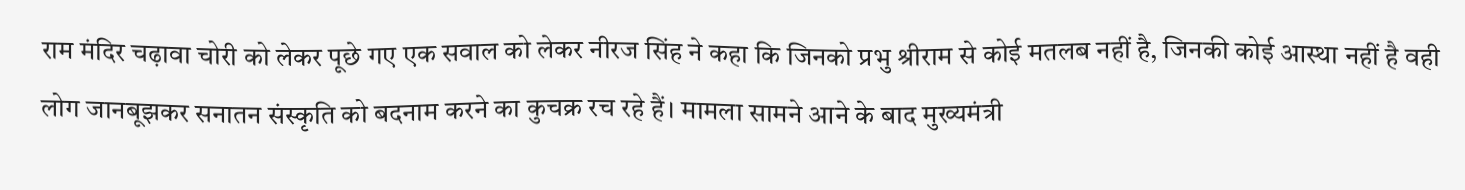राम मंदिर चढ़ावा चोरी को लेकर पूछे गए एक सवाल को लेकर नीरज सिंह ने कहा कि जिनको प्रभु श्रीराम से कोई मतलब नहीं है, जिनकी कोई आस्था नहीं है वही लोग जानबूझकर सनातन संस्कृति को बदनाम करने का कुचक्र रच रहे हैं। मामला सामने आने के बाद मुख्यमंत्री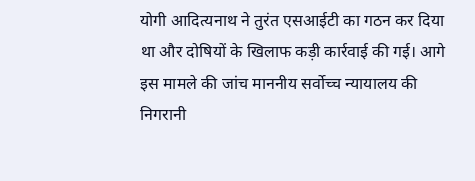योगी आदित्यनाथ ने तुरंत एसआईटी का गठन कर दिया था और दोषियों के खिलाफ कड़ी कार्रवाई की गई। आगे इस मामले की जांच माननीय सर्वोच्च न्यायालय की निगरानी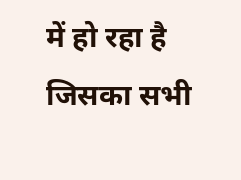में हो रहा है जिसका सभी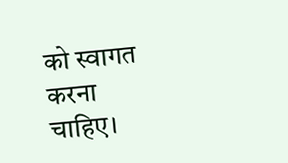को स्वागत करना चाहिए।